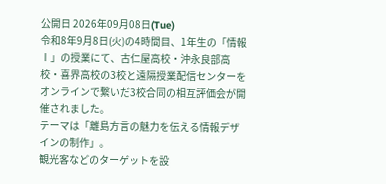公開日 2026年09月08日(Tue)
令和8年9月8日(火)の4時間目、1年生の「情報Ⅰ」の授業にて、古仁屋高校・沖永良部高校・喜界高校の3校と遠隔授業配信センターをオンラインで繋いだ3校合同の相互評価会が開催されました。
テーマは「離島方言の魅力を伝える情報デザインの制作」。
観光客などのターゲットを設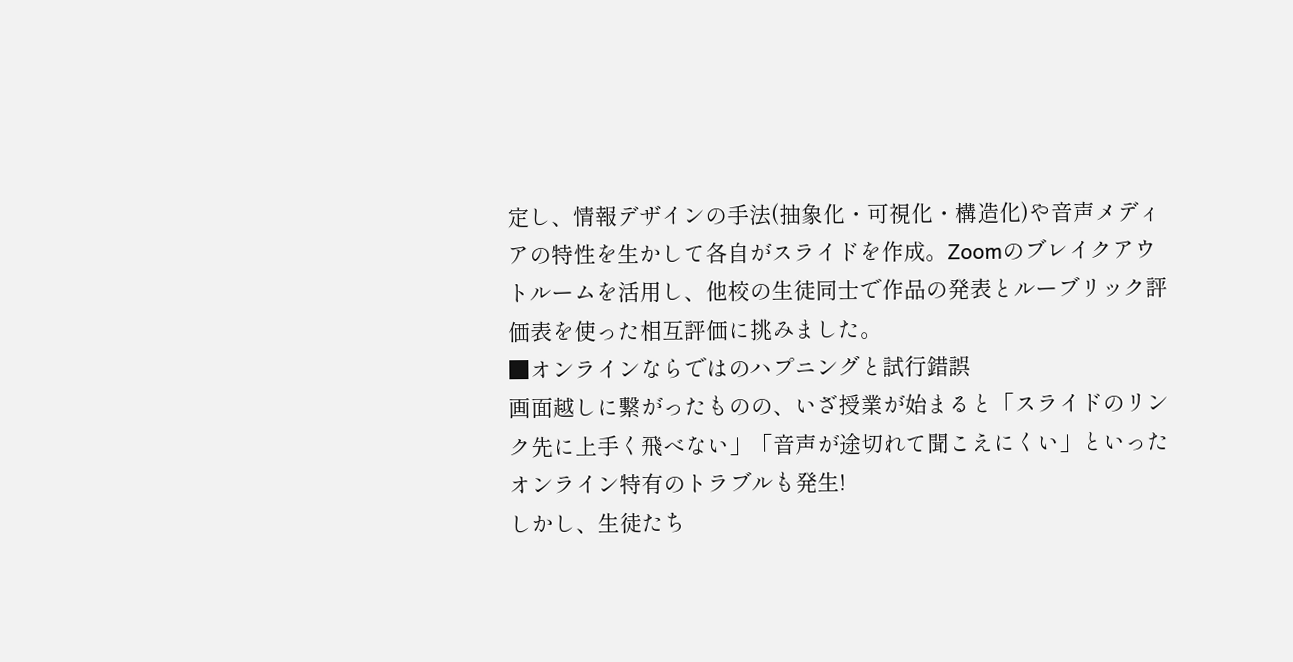定し、情報デザインの手法(抽象化・可視化・構造化)や音声メディアの特性を生かして各自がスライドを作成。Zoomのブレイクアウトルームを活用し、他校の生徒同士で作品の発表とルーブリック評価表を使った相互評価に挑みました。
■オンラインならではのハプニングと試行錯誤
画面越しに繋がったものの、いざ授業が始まると「スライドのリンク先に上手く飛べない」「音声が途切れて聞こえにくい」といったオンライン特有のトラブルも発生!
しかし、生徒たち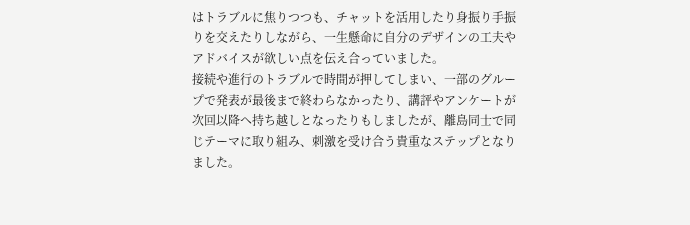はトラブルに焦りつつも、チャットを活用したり身振り手振りを交えたりしながら、一生懸命に自分のデザインの工夫やアドバイスが欲しい点を伝え合っていました。
接続や進行のトラブルで時間が押してしまい、一部のグループで発表が最後まで終わらなかったり、講評やアンケートが次回以降へ持ち越しとなったりもしましたが、離島同士で同じテーマに取り組み、刺激を受け合う貴重なステップとなりました。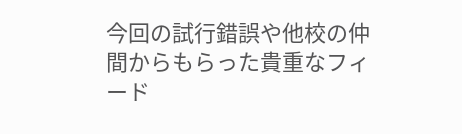今回の試行錯誤や他校の仲間からもらった貴重なフィード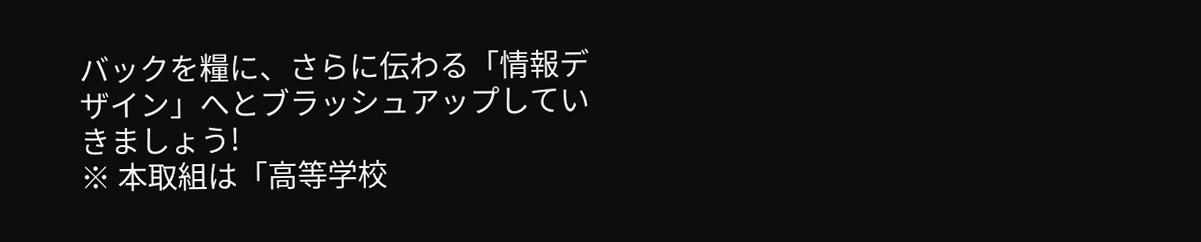バックを糧に、さらに伝わる「情報デザイン」へとブラッシュアップしていきましょう!
※ 本取組は「高等学校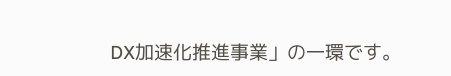DX加速化推進事業」の一環です。